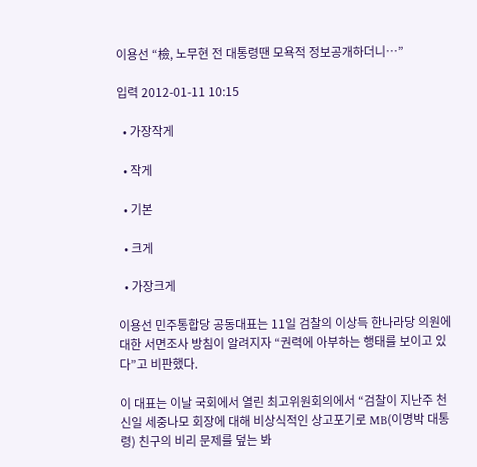이용선 “檢, 노무현 전 대통령땐 모욕적 정보공개하더니…”

입력 2012-01-11 10:15

  • 가장작게

  • 작게

  • 기본

  • 크게

  • 가장크게

이용선 민주통합당 공동대표는 11일 검찰의 이상득 한나라당 의원에 대한 서면조사 방침이 알려지자 “권력에 아부하는 행태를 보이고 있다”고 비판했다.

이 대표는 이날 국회에서 열린 최고위원회의에서 “검찰이 지난주 천신일 세중나모 회장에 대해 비상식적인 상고포기로 MB(이명박 대통령) 친구의 비리 문제를 덮는 봐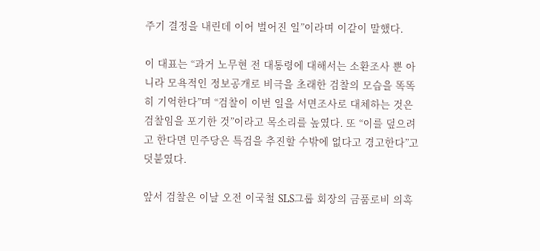주기 결정을 내린데 이어 벌어진 일”이라며 이같이 말했다.

이 대표는 “과거 노무현 전 대통령에 대해서는 소환조사 뿐 아니라 모욕적인 정보공개로 비극을 초래한 검찰의 모습을 똑똑히 기억한다”며 “검찰이 이번 일을 서면조사로 대체하는 것은 검찰임을 포기한 것”이라고 목소리를 높였다. 또 “이를 덮으려고 한다면 민주당은 특검을 추진할 수밖에 없다고 경고한다”고 덧붙였다.

앞서 검찰은 이날 오전 이국철 SLS그룹 회장의 금품로비 의혹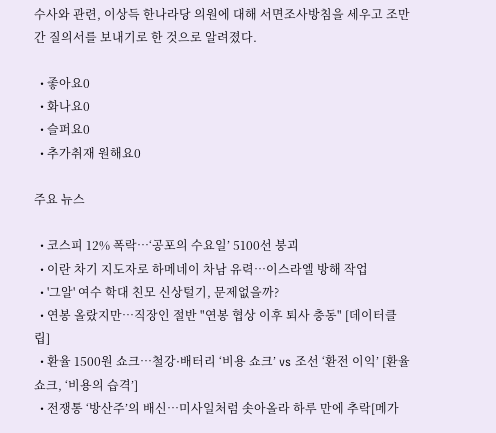수사와 관련, 이상득 한나라당 의원에 대해 서면조사방침을 세우고 조만간 질의서를 보내기로 한 것으로 알려졌다.

  • 좋아요0
  • 화나요0
  • 슬퍼요0
  • 추가취재 원해요0

주요 뉴스

  • 코스피 12% 폭락…‘공포의 수요일’ 5100선 붕괴
  • 이란 차기 지도자로 하메네이 차남 유력…이스라엘 방해 작업
  • '그알' 여수 학대 친모 신상털기, 문제없을까?
  • 연봉 올랐지만…직장인 절반 "연봉 협상 이후 퇴사 충동" [데이터클립]
  • 환율 1500원 쇼크…철강·배터리 ‘비용 쇼크’ vs 조선 ‘환전 이익’ [환율 쇼크, ‘비용의 습격’]
  • 전쟁통 ‘방산주’의 배신…미사일처럼 솟아올라 하루 만에 추락[메가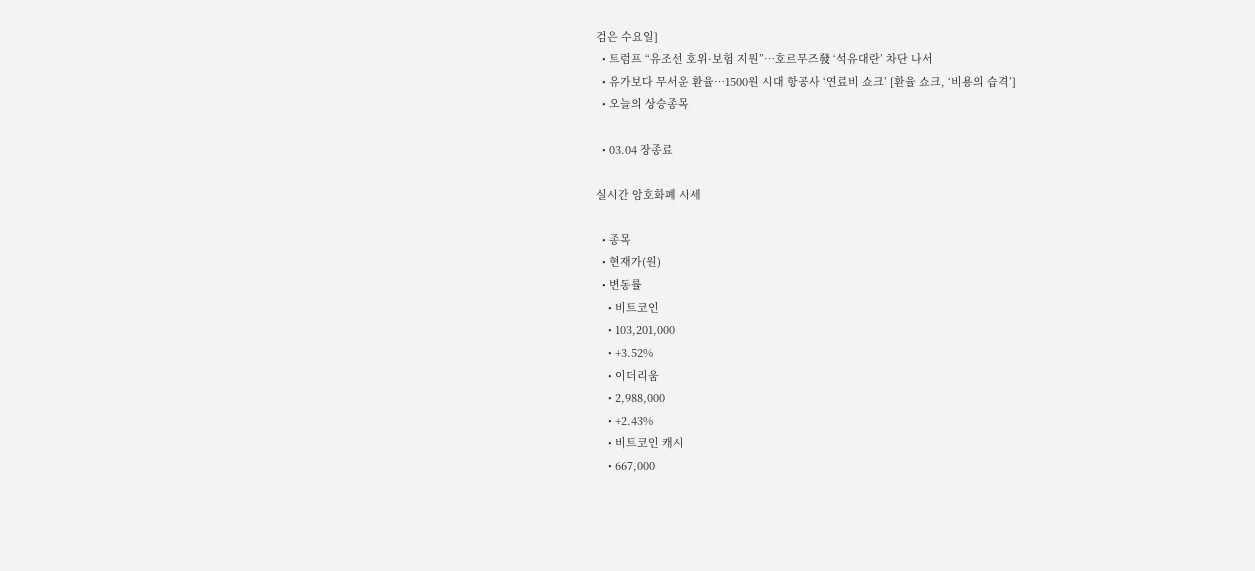검은 수요일]
  • 트럼프 “유조선 호위·보험 지원”…호르무즈發 ‘석유대란’ 차단 나서
  • 유가보다 무서운 환율…1500원 시대 항공사 ‘연료비 쇼크’ [환율 쇼크, ‘비용의 습격’]
  • 오늘의 상승종목

  • 03.04 장종료

실시간 암호화폐 시세

  • 종목
  • 현재가(원)
  • 변동률
    • 비트코인
    • 103,201,000
    • +3.52%
    • 이더리움
    • 2,988,000
    • +2.43%
    • 비트코인 캐시
    • 667,000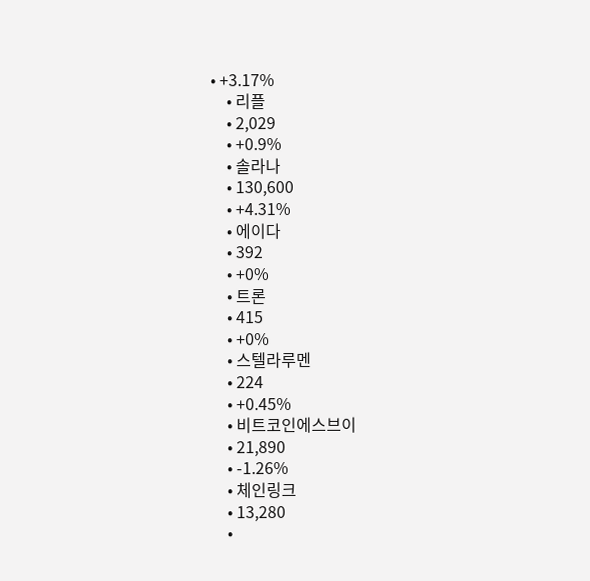• +3.17%
    • 리플
    • 2,029
    • +0.9%
    • 솔라나
    • 130,600
    • +4.31%
    • 에이다
    • 392
    • +0%
    • 트론
    • 415
    • +0%
    • 스텔라루멘
    • 224
    • +0.45%
    • 비트코인에스브이
    • 21,890
    • -1.26%
    • 체인링크
    • 13,280
    •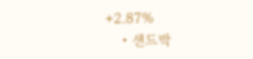+2.87%
    • 샌드박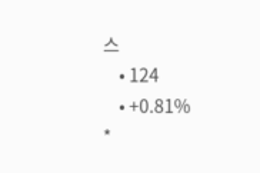스
    • 124
    • +0.81%
*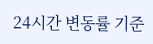24시간 변동률 기준